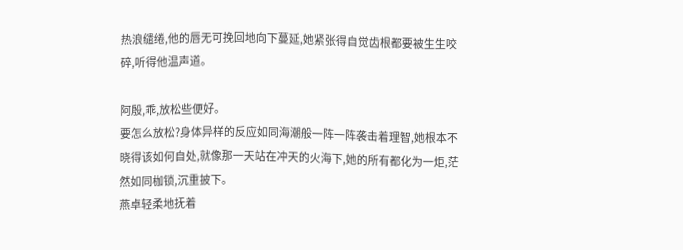热浪缱绻,他的唇无可挽回地向下蔓延,她紧张得自觉齿根都要被生生咬碎,听得他温声道。

阿殷,乖,放松些便好。
要怎么放松?身体异样的反应如同海潮般一阵一阵袭击着理智,她根本不晓得该如何自处,就像那一天站在冲天的火海下,她的所有都化为一炬,茫然如同枷锁,沉重披下。
燕卓轻柔地抚着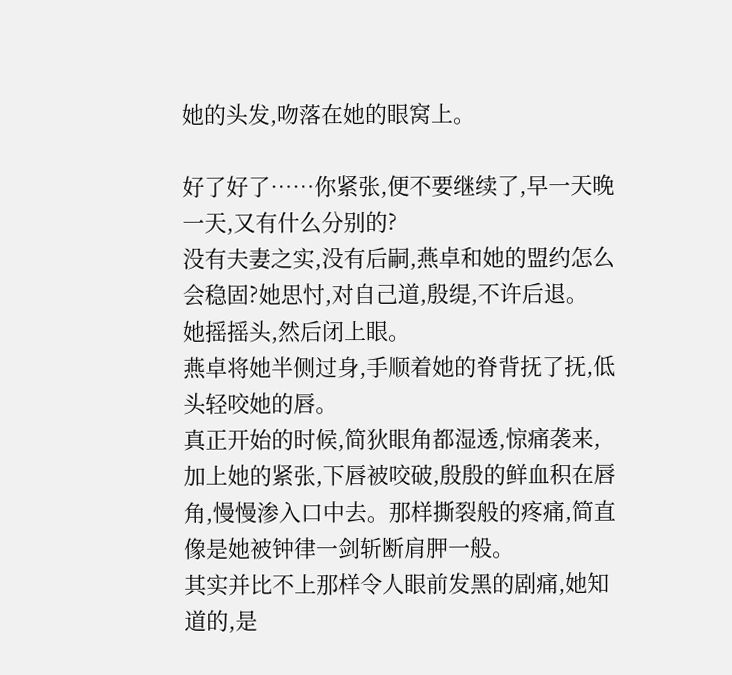她的头发,吻落在她的眼窝上。

好了好了……你紧张,便不要继续了,早一天晚一天,又有什么分别的?
没有夫妻之实,没有后嗣,燕卓和她的盟约怎么会稳固?她思忖,对自己道,殷缇,不许后退。
她摇摇头,然后闭上眼。
燕卓将她半侧过身,手顺着她的脊背抚了抚,低头轻咬她的唇。
真正开始的时候,简狄眼角都湿透,惊痛袭来,加上她的紧张,下唇被咬破,殷殷的鲜血积在唇角,慢慢渗入口中去。那样撕裂般的疼痛,简直像是她被钟律一剑斩断肩胛一般。
其实并比不上那样令人眼前发黑的剧痛,她知道的,是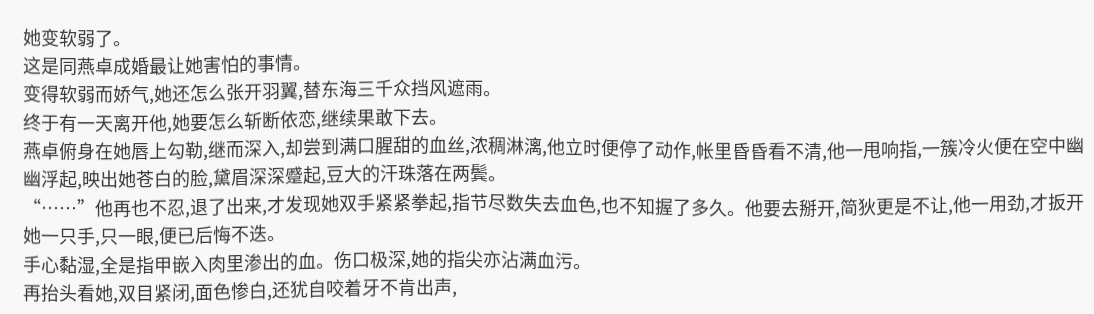她变软弱了。
这是同燕卓成婚最让她害怕的事情。
变得软弱而娇气,她还怎么张开羽翼,替东海三千众挡风遮雨。
终于有一天离开他,她要怎么斩断依恋,继续果敢下去。
燕卓俯身在她唇上勾勒,继而深入,却尝到满口腥甜的血丝,浓稠淋漓,他立时便停了动作,帐里昏昏看不清,他一甩响指,一簇冷火便在空中幽幽浮起,映出她苍白的脸,黛眉深深蹙起,豆大的汗珠落在两鬓。
“……”他再也不忍,退了出来,才发现她双手紧紧拳起,指节尽数失去血色,也不知握了多久。他要去掰开,简狄更是不让,他一用劲,才扳开她一只手,只一眼,便已后悔不迭。
手心黏湿,全是指甲嵌入肉里渗出的血。伤口极深,她的指尖亦沾满血污。
再抬头看她,双目紧闭,面色惨白,还犹自咬着牙不肯出声,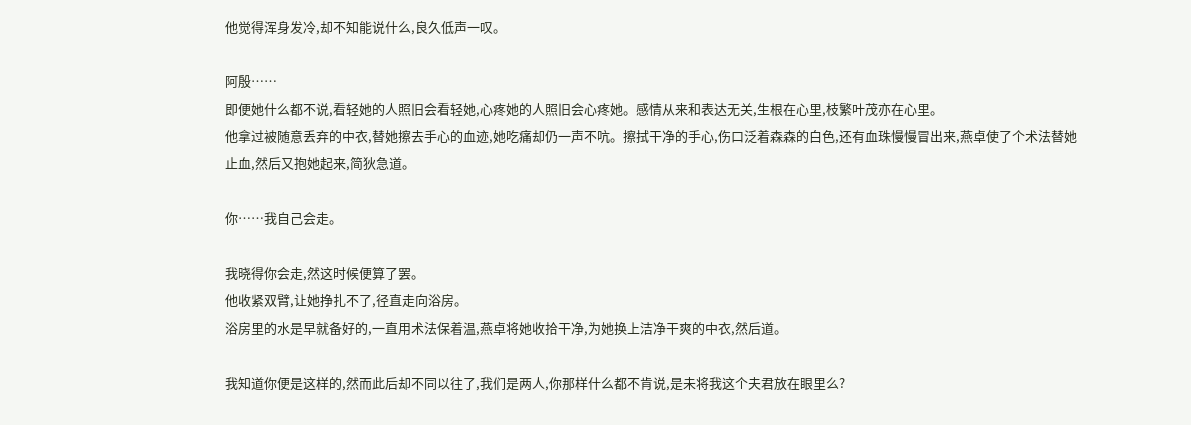他觉得浑身发冷,却不知能说什么,良久低声一叹。

阿殷……
即便她什么都不说,看轻她的人照旧会看轻她,心疼她的人照旧会心疼她。感情从来和表达无关,生根在心里,枝繁叶茂亦在心里。
他拿过被随意丢弃的中衣,替她擦去手心的血迹,她吃痛却仍一声不吭。擦拭干净的手心,伤口泛着森森的白色,还有血珠慢慢冒出来,燕卓使了个术法替她止血,然后又抱她起来,简狄急道。

你……我自己会走。

我晓得你会走,然这时候便算了罢。
他收紧双臂,让她挣扎不了,径直走向浴房。
浴房里的水是早就备好的,一直用术法保着温,燕卓将她收拾干净,为她换上洁净干爽的中衣,然后道。

我知道你便是这样的,然而此后却不同以往了,我们是两人,你那样什么都不肯说,是未将我这个夫君放在眼里么?